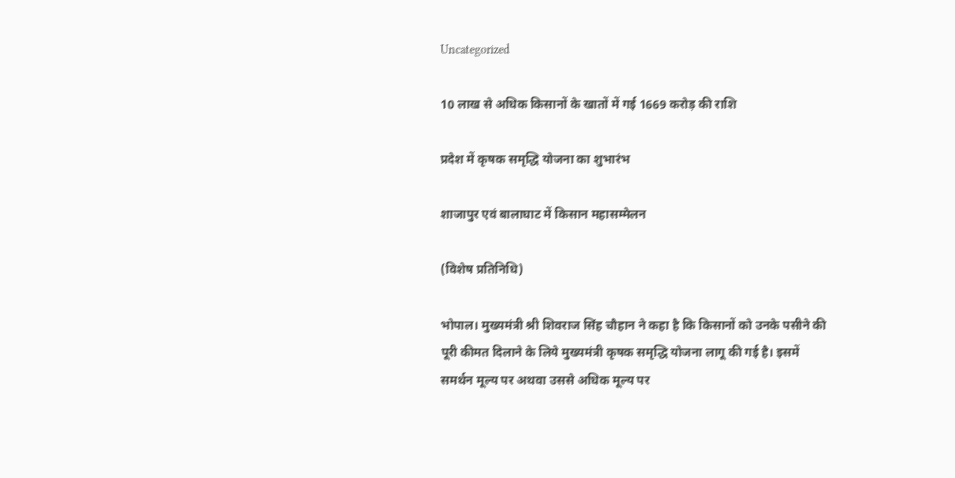Uncategorized

10 लाख से अधिक किसानों के खातों में गई 1669 करोड़ की राशि

प्रदेश में कृषक समृद्धि योजना का शुभारंभ

शाजापुर एवं बालाघाट में किसान महासम्मेलन

(विशेष प्रतिनिधि)

भोपाल। मुख्यमंत्री श्री शिवराज सिंह चौहान ने कहा है कि किसानों को उनके पसीने की पूरी कीमत दिलाने के लिये मुख्यमंत्री कृषक समृद्धि योजना लागू की गई है। इसमें समर्थन मूल्य पर अथवा उससे अधिक मूल्य पर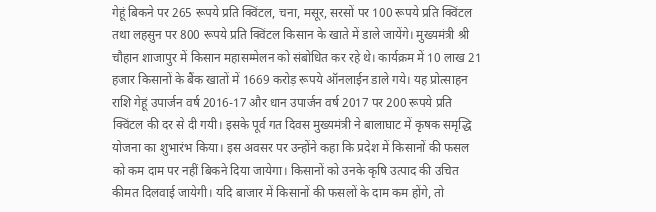गेहूं बिकने पर 265 रूपये प्रति क्विंटल, चना, मसूर, सरसों पर 100 रूपये प्रति क्विंटल तथा लहसुन पर 800 रूपये प्रति क्विंटल किसान के खाते में डाले जायेंगे। मुख्यमंत्री श्री चौहान शाजापुर में किसान महासम्मेलन को संबोधित कर रहे थे। कार्यक्रम में 10 लाख 21 हजार किसानों के बैंक खातों में 1669 करोड़ रूपये ऑनलाईन डाले गये। यह प्रोत्साहन राशि गेहूं उपार्जन वर्ष 2016-17 और धान उपार्जन वर्ष 2017 पर 200 रूपये प्रति क्विंटल की दर से दी गयी। इसके पूर्व गत दिवस मुख्यमंत्री ने बालाघाट में कृषक समृद्धि योजना का शुभारंभ किया। इस अवसर पर उन्होंने कहा कि प्रदेश में किसानों की फसल को कम दाम पर नहीं बिकने दिया जायेगा। किसानों को उनके कृषि उत्पाद की उचित कीमत दिलवाई जायेगी। यदि बाजार में किसानों की फसलों के दाम कम होंगे, तो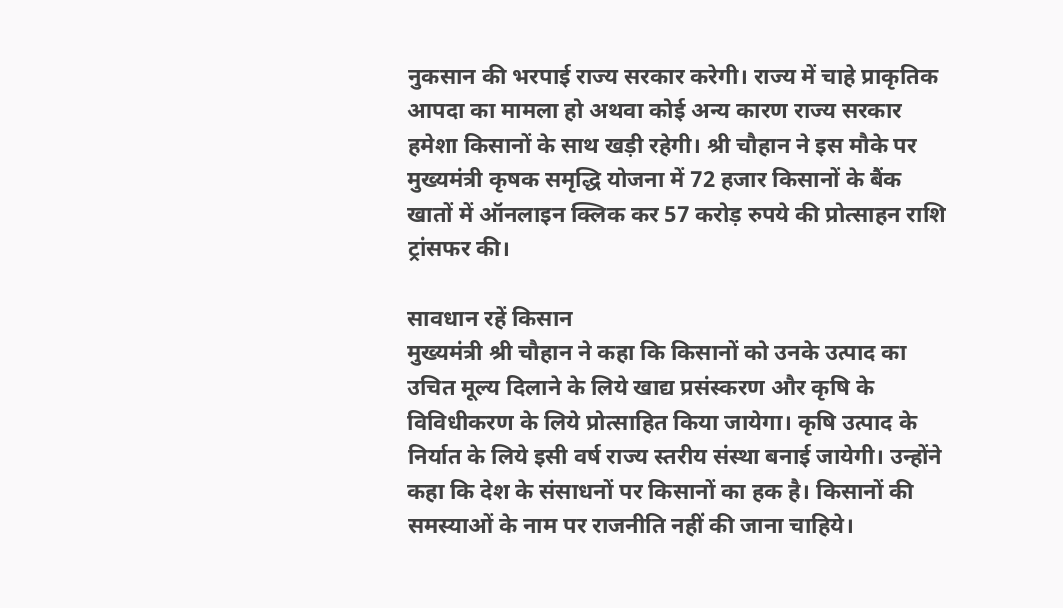नुकसान की भरपाई राज्य सरकार करेगी। राज्य में चाहे प्राकृतिक आपदा का मामला हो अथवा कोई अन्य कारण राज्य सरकार हमेशा किसानों के साथ खड़ी रहेगी। श्री चौहान ने इस मौके पर मुख्यमंत्री कृषक समृद्धि योजना में 72 हजार किसानों के बैंक खातों में ऑनलाइन क्लिक कर 57 करोड़ रुपये की प्रोत्साहन राशि ट्रांसफर की।

सावधान रहें किसान
मुख्यमंत्री श्री चौहान ने कहा कि किसानों को उनके उत्पाद का उचित मूल्य दिलाने के लिये खाद्य प्रसंस्करण और कृषि के विविधीकरण के लिये प्रोत्साहित किया जायेगा। कृषि उत्पाद के निर्यात के लिये इसी वर्ष राज्य स्तरीय संस्था बनाई जायेगी। उन्होंने कहा कि देश के संसाधनों पर किसानों का हक है। किसानों की समस्याओं के नाम पर राजनीति नहीं की जाना चाहिये।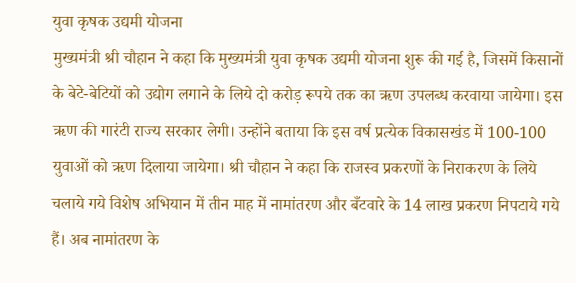युवा कृषक उद्यमी योजना
मुख्यमंत्री श्री चौहान ने कहा कि मुख्यमंत्री युवा कृषक उद्यमी योजना शुरू की गई है, जिसमें किसानों के बेटे-बेटियों को उद्योग लगाने के लिये दो करोड़ रूपये तक का ऋण उपलब्ध करवाया जायेगा। इस ऋण की गारंटी राज्य सरकार लेगी। उन्होंने बताया कि इस वर्ष प्रत्येक विकासखंड में 100-100 युवाओं को ऋण दिलाया जायेगा। श्री चौहान ने कहा कि राजस्व प्रकरणों के निराकरण के लिये चलाये गये विशेष अभियान में तीन माह में नामांतरण और बँटवारे के 14 लाख प्रकरण निपटाये गये हैं। अब नामांतरण के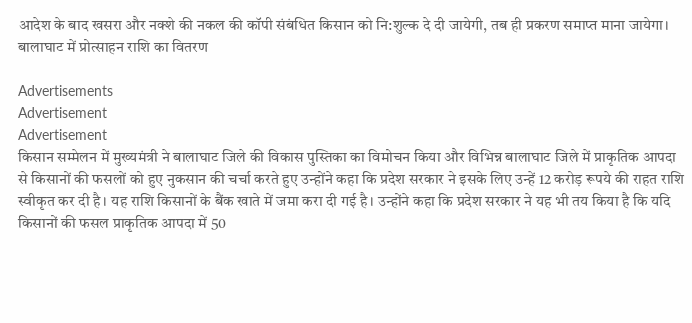आदेश के बाद खसरा और नक्शे की नकल की कॉपी संबंधित किसान को नि:शुल्क दे दी जायेगी, तब ही प्रकरण समाप्त माना जायेगा।
बालाघाट में प्रोत्साहन राशि का वितरण

Advertisements
Advertisement
Advertisement
किसान सम्मेलन में मुख्यमंत्री ने बालाघाट जिले की विकास पुस्तिका का विमोचन किया और विभिन्न बालाघाट जिले में प्राकृतिक आपदा से किसानों की फसलों को हुए नुकसान की चर्चा करते हुए उन्होंने कहा कि प्रदेश सरकार ने इसके लिए उन्हें 12 करोड़ रूपये की राहत राशि स्वीकृत कर दी है। यह राशि किसानों के बैंक खाते में जमा करा दी गई है। उन्होंने कहा कि प्रदेश सरकार ने यह भी तय किया है कि यदि किसानों की फसल प्राकृतिक आपदा में 50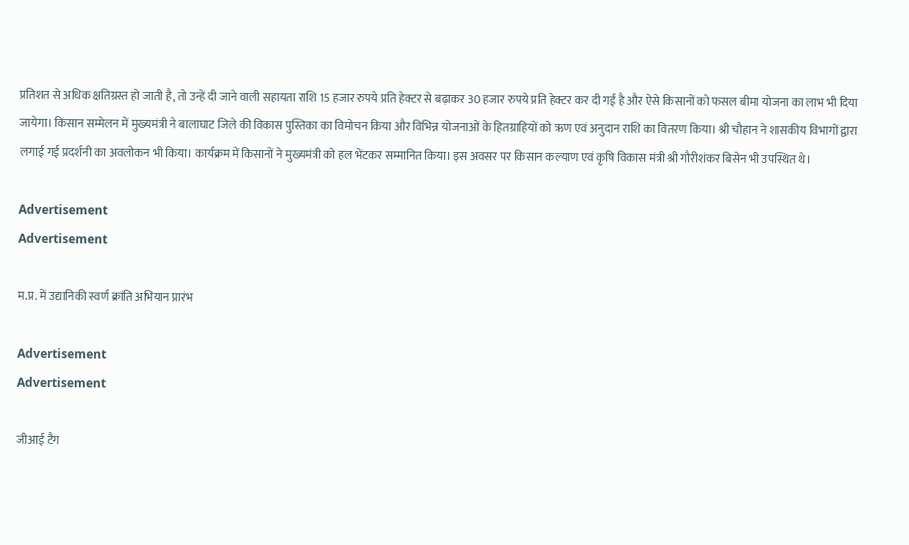प्रतिशत से अधिक क्षतिग्रस्त हो जाती है, तो उन्हें दी जाने वाली सहायता राशि 15 हजार रुपये प्रति हेक्टर से बढ़ाकर 30 हजार रुपये प्रति हेक्टर कर दी गई है और ऐसे किसानों को फसल बीमा योजना का लाभ भी दिया जायेगा। किसान सम्मेलन में मुख्यमंत्री ने बालाघाट जिले की विकास पुस्तिका का विमोचन किया और विभिन्न योजनाओं के हितग्राहियों को ऋण एवं अनुदान राशि का वितरण किया। श्री चौहान ने शासकीय विभागों द्वारा लगाई गई प्रदर्शनी का अवलोकन भी किया। कार्यक्रम में किसानों ने मुख्यमंत्री को हल भेंटकर सम्मानित किया। इस अवसर पर किसान कल्याण एवं कृषि विकास मंत्री श्री गौरीशंकर बिसेन भी उपस्थित थे।

Advertisement
Advertisement

म.प्र. में उद्यानिकी स्वर्ण क्रांति अभियान प्रारंभ

Advertisement
Advertisement

जीआई टैग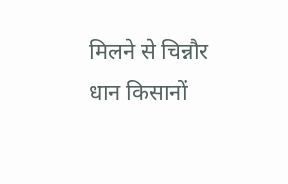मिलने से चिन्नौर धान किसानों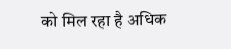को मिल रहा है अधिक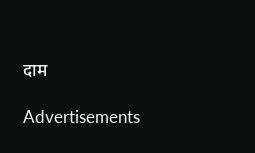दाम

Advertisements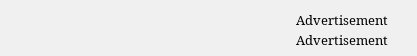Advertisement
Advertisement